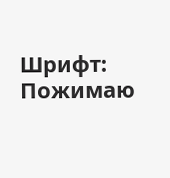Шрифт:
Пожимаю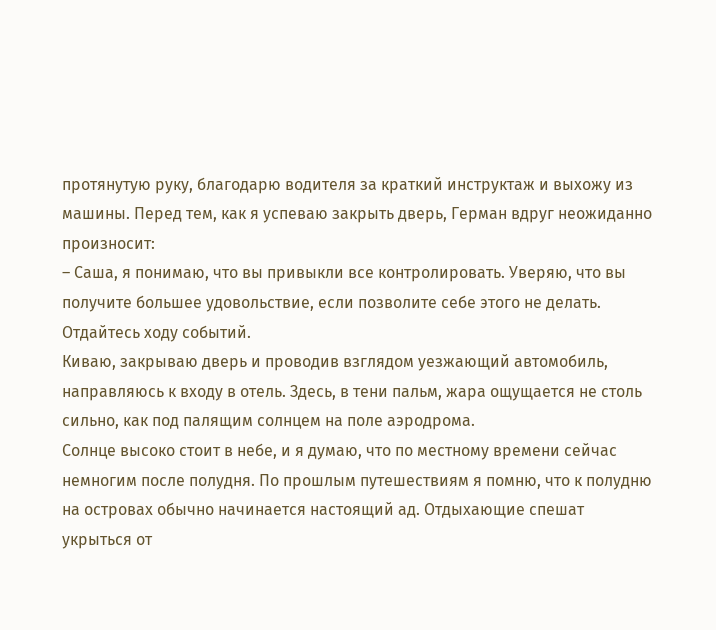протянутую руку, благодарю водителя за краткий инструктаж и выхожу из машины. Перед тем, как я успеваю закрыть дверь, Герман вдруг неожиданно произносит:
– Саша, я понимаю, что вы привыкли все контролировать. Уверяю, что вы получите большее удовольствие, если позволите себе этого не делать. Отдайтесь ходу событий.
Киваю, закрываю дверь и проводив взглядом уезжающий автомобиль, направляюсь к входу в отель. Здесь, в тени пальм, жара ощущается не столь сильно, как под палящим солнцем на поле аэродрома.
Солнце высоко стоит в небе, и я думаю, что по местному времени сейчас немногим после полудня. По прошлым путешествиям я помню, что к полудню на островах обычно начинается настоящий ад. Отдыхающие спешат укрыться от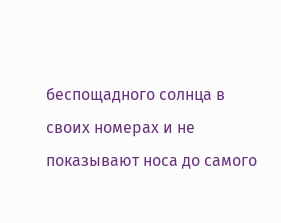беспощадного солнца в своих номерах и не показывают носа до самого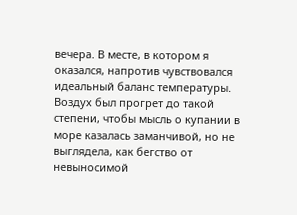вечера. В месте, в котором я оказался, напротив чувствовался идеальный баланс температуры. Воздух был прогрет до такой степени, чтобы мысль о купании в море казалась заманчивой, но не выглядела, как бегство от невыносимой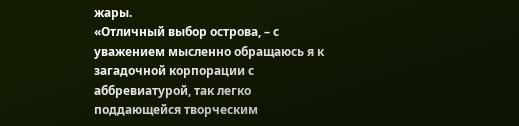жары.
«Отличный выбор острова, – с уважением мысленно обращаюсь я к загадочной корпорации с аббревиатурой, так легко поддающейся творческим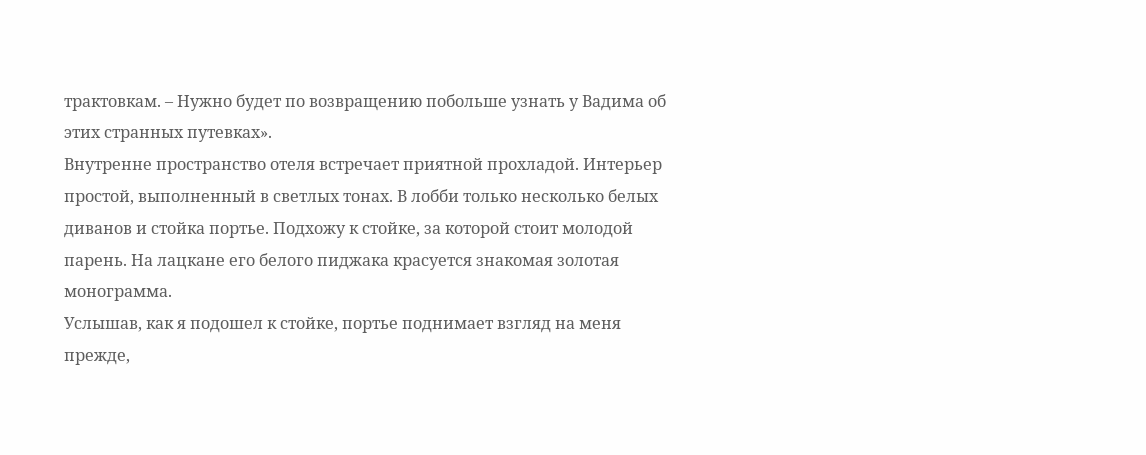трактовкам. – Нужно будет по возвращению побольше узнать у Вадима об этих странных путевках».
Внутренне пространство отеля встречает приятной прохладой. Интерьер простой, выполненный в светлых тонах. В лобби только несколько белых диванов и стойка портье. Подхожу к стойке, за которой стоит молодой парень. На лацкане его белого пиджака красуется знакомая золотая монограмма.
Услышав, как я подошел к стойке, портье поднимает взгляд на меня прежде,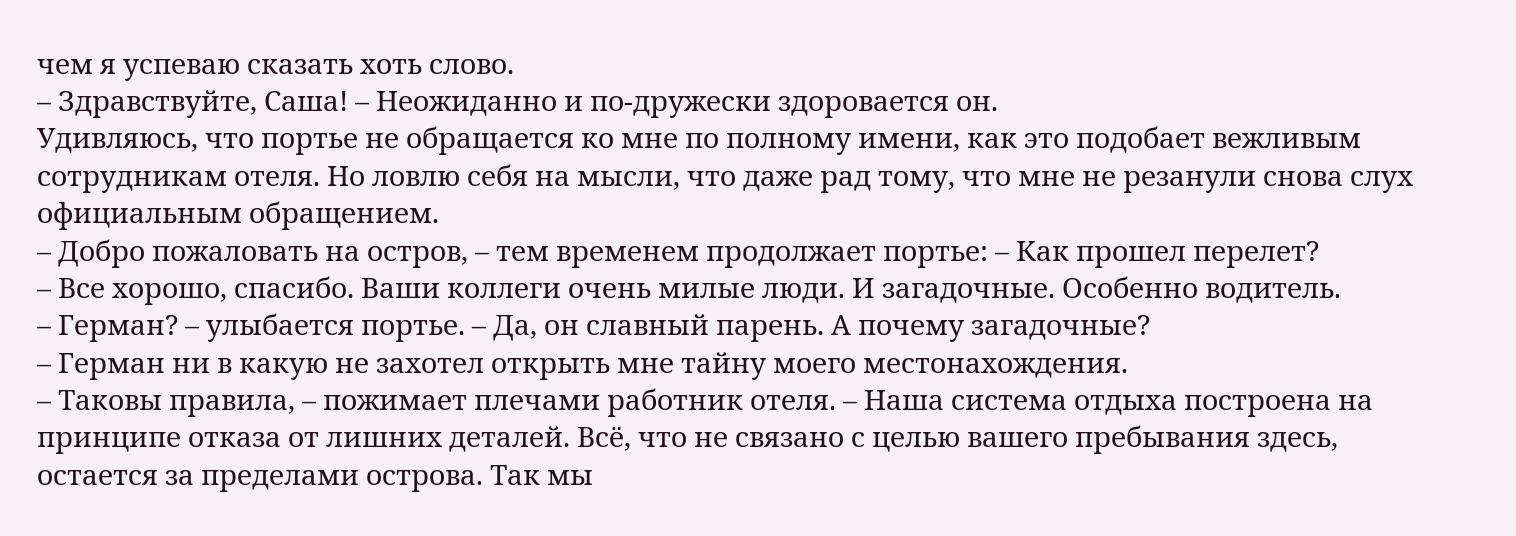чем я успеваю сказать хоть слово.
– Здравствуйте, Саша! – Неожиданно и по-дружески здоровается он.
Удивляюсь, что портье не обращается ко мне по полному имени, как это подобает вежливым сотрудникам отеля. Но ловлю себя на мысли, что даже рад тому, что мне не резанули снова слух официальным обращением.
– Добро пожаловать на остров, – тем временем продолжает портье: – Как прошел перелет?
– Все хорошо, спасибо. Ваши коллеги очень милые люди. И загадочные. Особенно водитель.
– Герман? – улыбается портье. – Да, он славный парень. А почему загадочные?
– Герман ни в какую не захотел открыть мне тайну моего местонахождения.
– Таковы правила, – пожимает плечами работник отеля. – Наша система отдыха построена на принципе отказа от лишних деталей. Всё, что не связано с целью вашего пребывания здесь, остается за пределами острова. Так мы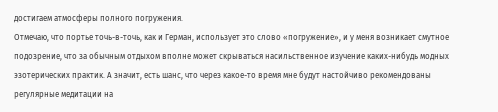достигаем атмосферы полного погружения.
Отмечаю, что портье точь-в-точь, как и Герман, использует это слово «погружение», и у меня возникает смутное подозрение, что за обычным отдыхом вполне может скрываться насильственное изучение каких-нибудь модных эзотерических практик. А значит, есть шанс, что через какое-то время мне будут настойчиво рекомендованы регулярные медитации на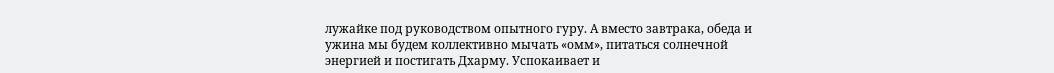лужайке под руководством опытного гуру. А вместо завтрака, обеда и ужина мы будем коллективно мычать «омм», питаться солнечной энергией и постигать Дхарму. Успокаивает и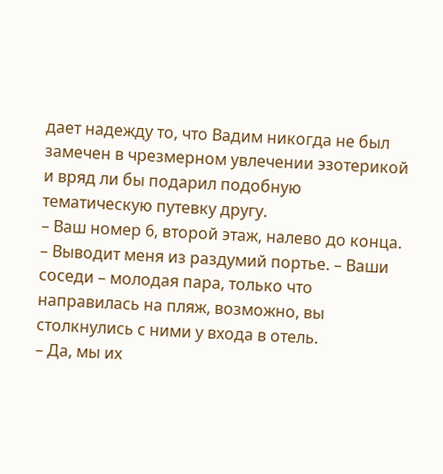дает надежду то, что Вадим никогда не был замечен в чрезмерном увлечении эзотерикой и вряд ли бы подарил подобную тематическую путевку другу.
– Ваш номер 6, второй этаж, налево до конца. – Выводит меня из раздумий портье. – Ваши соседи – молодая пара, только что направилась на пляж, возможно, вы столкнулись с ними у входа в отель.
– Да, мы их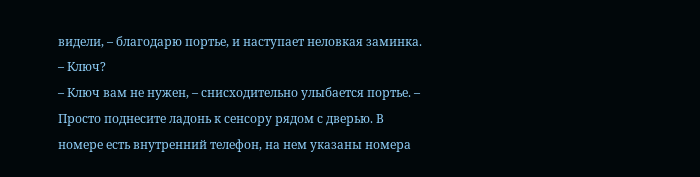видели, – благодарю портье, и наступает неловкая заминка. – Ключ?
– Ключ вам не нужен, – снисходительно улыбается портье. – Просто поднесите ладонь к сенсору рядом с дверью. В номере есть внутренний телефон, на нем указаны номера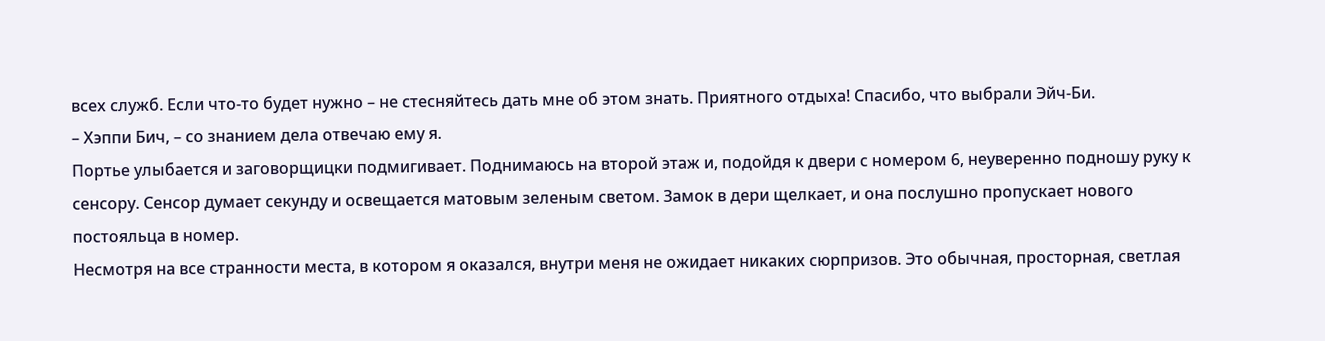всех служб. Если что-то будет нужно – не стесняйтесь дать мне об этом знать. Приятного отдыха! Спасибо, что выбрали Эйч-Би.
– Хэппи Бич, – со знанием дела отвечаю ему я.
Портье улыбается и заговорщицки подмигивает. Поднимаюсь на второй этаж и, подойдя к двери с номером 6, неуверенно подношу руку к сенсору. Сенсор думает секунду и освещается матовым зеленым светом. Замок в дери щелкает, и она послушно пропускает нового постояльца в номер.
Несмотря на все странности места, в котором я оказался, внутри меня не ожидает никаких сюрпризов. Это обычная, просторная, светлая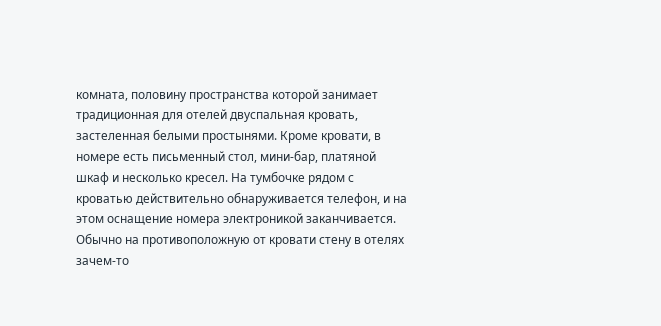комната, половину пространства которой занимает традиционная для отелей двуспальная кровать, застеленная белыми простынями. Кроме кровати, в номере есть письменный стол, мини-бар, платяной шкаф и несколько кресел. На тумбочке рядом с кроватью действительно обнаруживается телефон, и на этом оснащение номера электроникой заканчивается. Обычно на противоположную от кровати стену в отелях зачем-то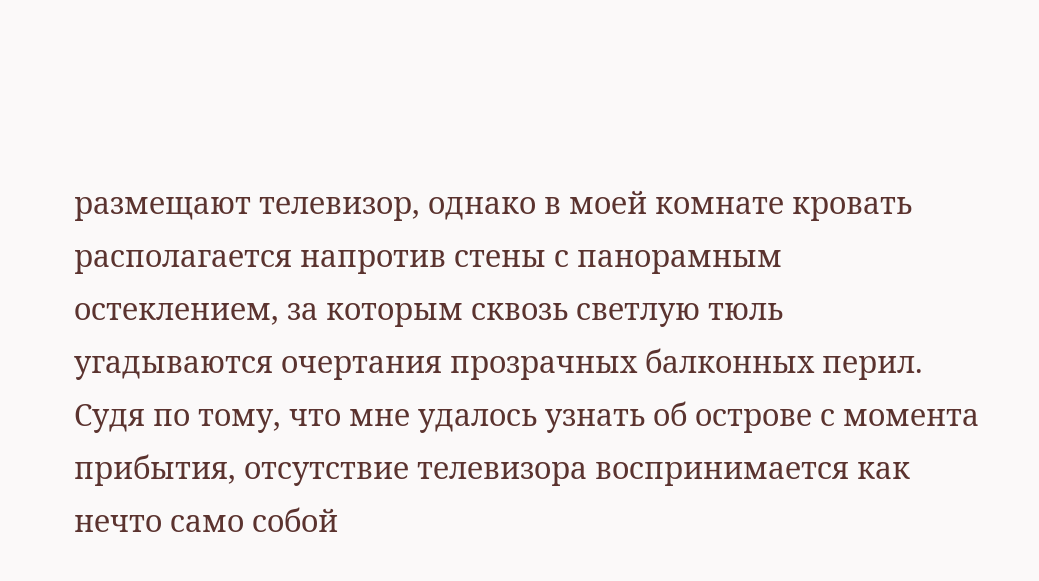размещают телевизор, однако в моей комнате кровать располагается напротив стены с панорамным остеклением, за которым сквозь светлую тюль угадываются очертания прозрачных балконных перил.
Судя по тому, что мне удалось узнать об острове с момента прибытия, отсутствие телевизора воспринимается как нечто само собой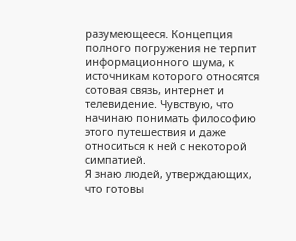разумеющееся. Концепция полного погружения не терпит информационного шума, к источникам которого относятся сотовая связь, интернет и телевидение. Чувствую, что начинаю понимать философию этого путешествия и даже относиться к ней с некоторой симпатией.
Я знаю людей, утверждающих, что готовы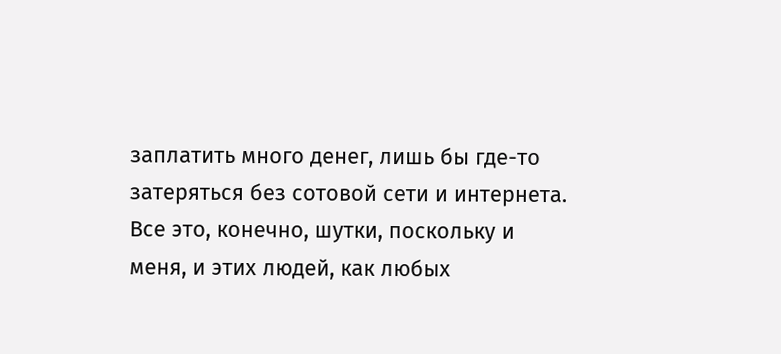заплатить много денег, лишь бы где-то затеряться без сотовой сети и интернета. Все это, конечно, шутки, поскольку и меня, и этих людей, как любых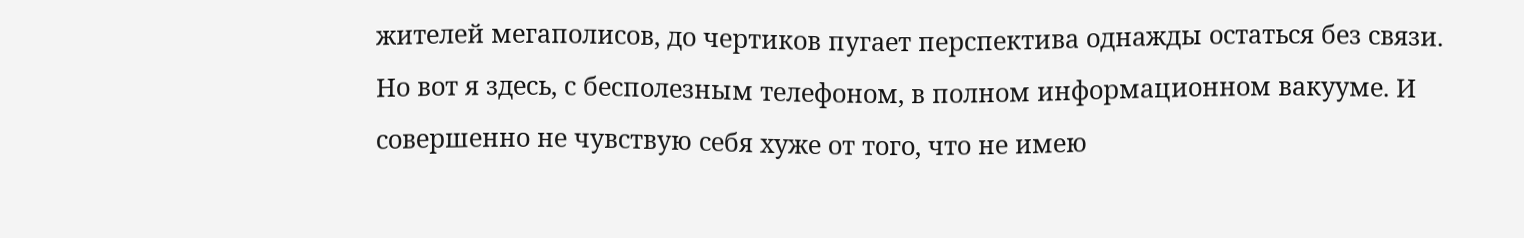жителей мегаполисов, до чертиков пугает перспектива однажды остаться без связи. Но вот я здесь, с бесполезным телефоном, в полном информационном вакууме. И совершенно не чувствую себя хуже от того, что не имею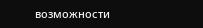возможности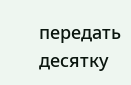передать десятку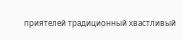приятелей традиционный хвастливый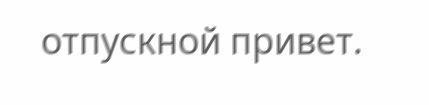отпускной привет.